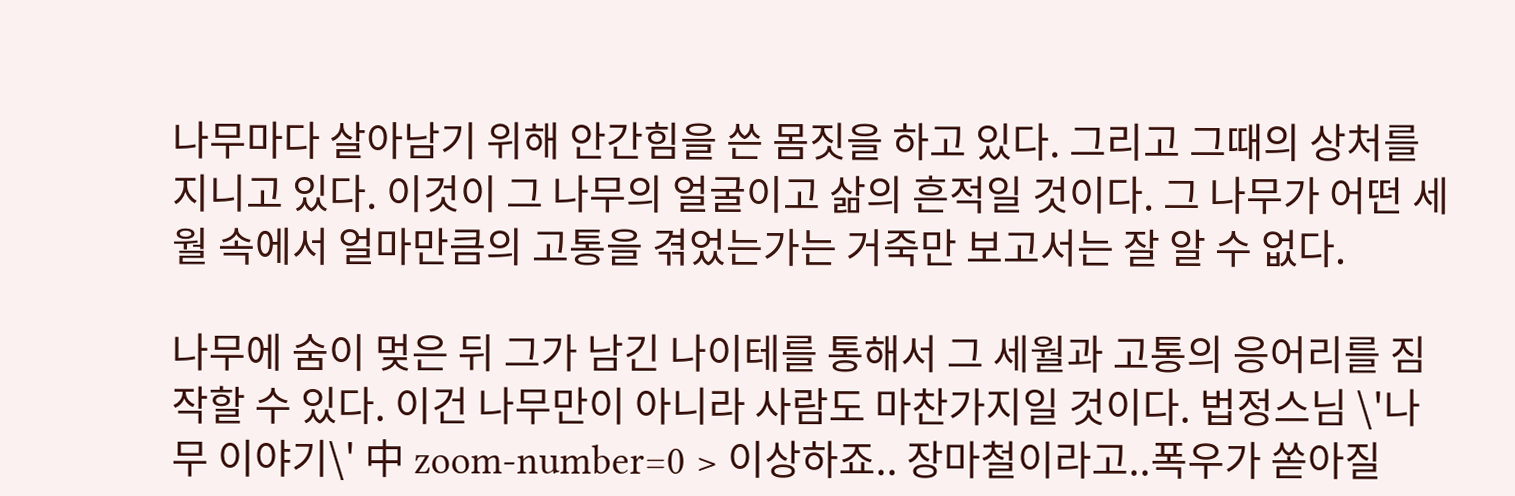나무마다 살아남기 위해 안간힘을 쓴 몸짓을 하고 있다. 그리고 그때의 상처를 지니고 있다. 이것이 그 나무의 얼굴이고 삶의 흔적일 것이다. 그 나무가 어떤 세월 속에서 얼마만큼의 고통을 겪었는가는 거죽만 보고서는 잘 알 수 없다.

나무에 숨이 멎은 뒤 그가 남긴 나이테를 통해서 그 세월과 고통의 응어리를 짐작할 수 있다. 이건 나무만이 아니라 사람도 마찬가지일 것이다. 법정스님 \'나무 이야기\' 中 zoom-number=0 > 이상하죠.. 장마철이라고..폭우가 쏟아질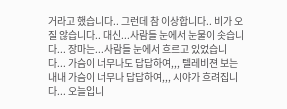거라고 했습니다.. 그런데 참 이상합니다.. 비가 오질 않습니다.. 대신...사람들 눈에서 눈물이 솟습니다... 장마는...사람들 눈에서 흐르고 있었습니다... 가슴이 너무나도 답답하여,,, 텔레비젼 보는 내내 가슴이 너무나 답답하여,,, 시야가 흐려집니다... 오늘입니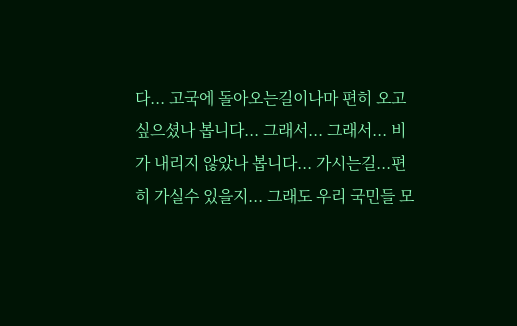다... 고국에 돌아오는길이나마 편히 오고 싶으셨나 봅니다... 그래서... 그래서... 비가 내리지 않았나 봅니다... 가시는길...편히 가실수 있을지... 그래도 우리 국민들 모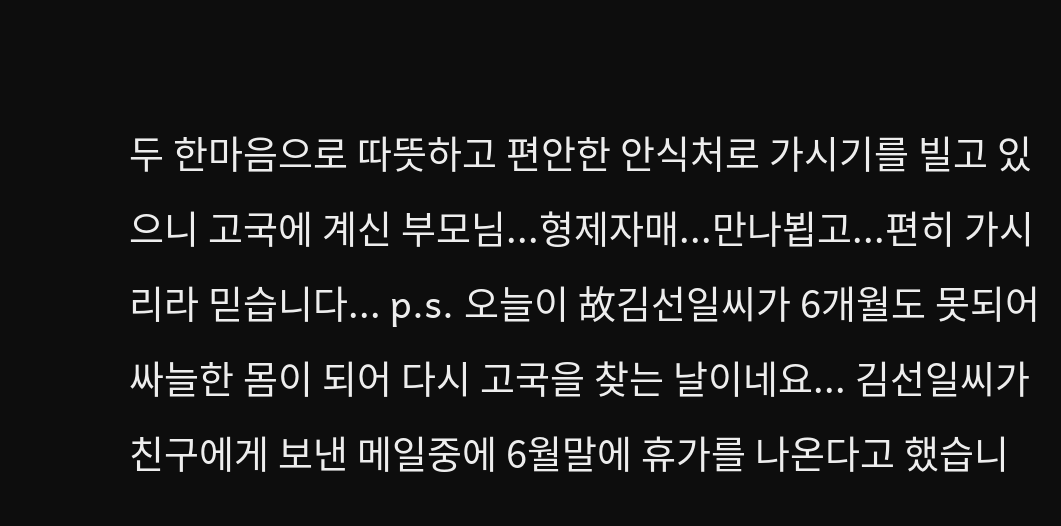두 한마음으로 따뜻하고 편안한 안식처로 가시기를 빌고 있으니 고국에 계신 부모님...형제자매...만나뵙고...편히 가시리라 믿습니다... p.s. 오늘이 故김선일씨가 6개월도 못되어 싸늘한 몸이 되어 다시 고국을 찾는 날이네요... 김선일씨가 친구에게 보낸 메일중에 6월말에 휴가를 나온다고 했습니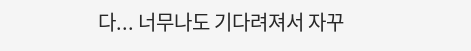다... 너무나도 기다려져서 자꾸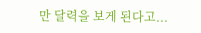만 달력을 보게 된다고...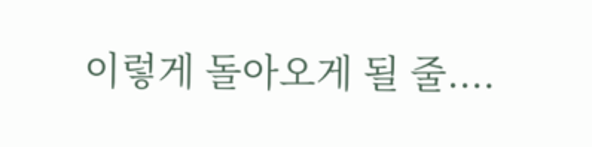이렇게 돌아오게 될 줄....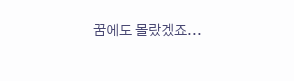꿈에도 몰랐겠죠...